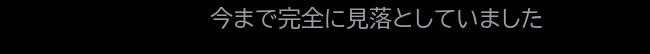今まで完全に見落としていました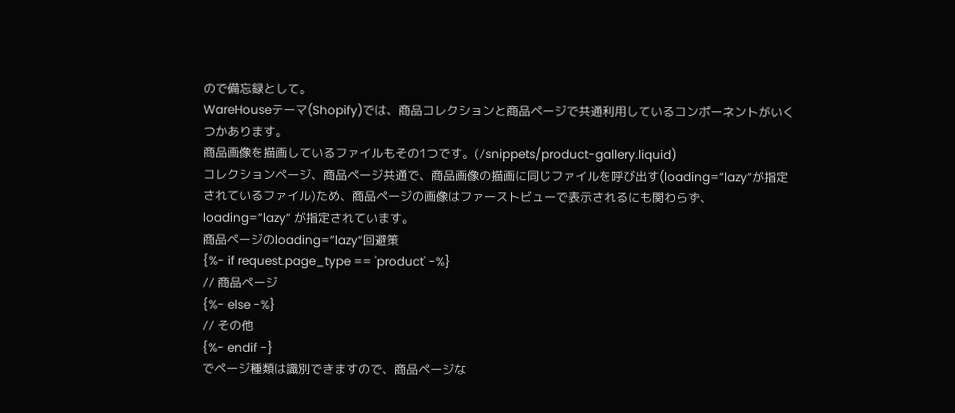ので備忘録として。
WareHouseテーマ(Shopify)では、商品コレクションと商品ページで共通利用しているコンポーネントがいくつかあります。
商品画像を描画しているファイルもその1つです。(/snippets/product-gallery.liquid)
コレクションページ、商品ページ共通で、商品画像の描画に同じファイルを呼び出す(loading=”lazy”が指定されているファイル)ため、商品ページの画像はファーストビューで表示されるにも関わらず、loading=”lazy” が指定されています。
商品ページのloading=”lazy”回避策
{%- if request.page_type == 'product' -%}
// 商品ページ
{%- else -%}
// その他
{%- endif -}
でページ種類は識別できますので、商品ページな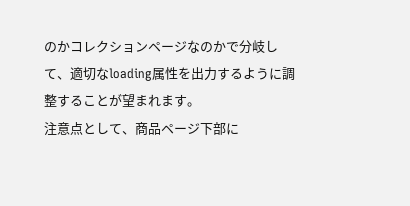のかコレクションページなのかで分岐して、適切なloading属性を出力するように調整することが望まれます。
注意点として、商品ページ下部に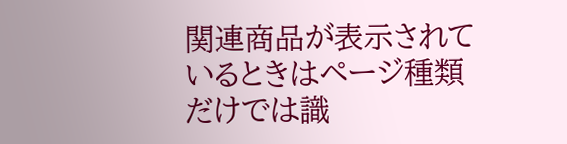関連商品が表示されているときはページ種類だけでは識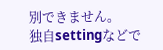別できません。
独自settingなどで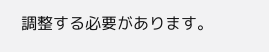調整する必要があります。